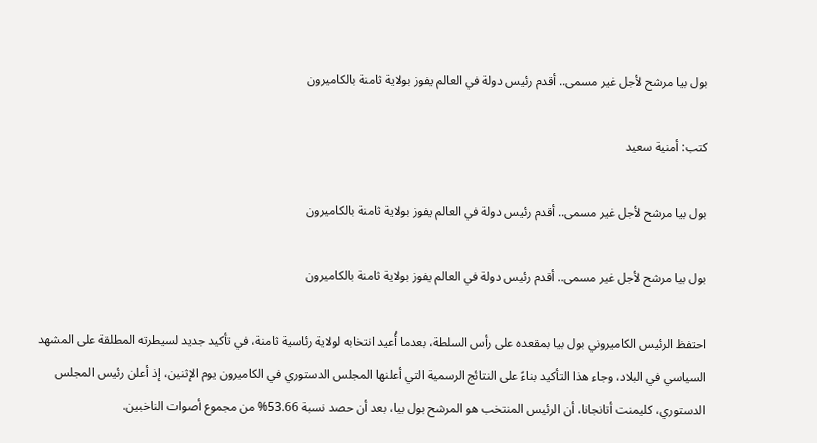بول بيا مرشح لأجل غير مسمى.. أقدم رئيس دولة في العالم يفوز بولاية ثامنة بالكاميرون

كتب: أمنية سعيد

بول بيا مرشح لأجل غير مسمى.. أقدم رئيس دولة في العالم يفوز بولاية ثامنة بالكاميرون

بول بيا مرشح لأجل غير مسمى.. أقدم رئيس دولة في العالم يفوز بولاية ثامنة بالكاميرون

احتفظ الرئيس الكاميروني بول بيا بمقعده على رأس السلطة، بعدما أُعيد انتخابه لولاية رئاسية ثامنة، في تأكيد جديد لسيطرته المطلقة على المشهد السياسي في البلاد، وجاء هذا التأكيد بناءً على النتائج الرسمية التي أعلنها المجلس الدستوري في الكاميرون يوم الإثنين، إذ أعلن رئيس المجلس الدستوري، كليمنت أتانجانا، أن الرئيس المنتخب هو المرشح بول بيا، بعد أن حصد نسبة 53.66% من مجموع أصوات الناخبين.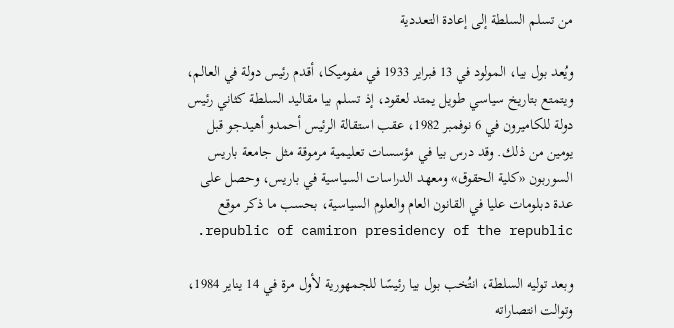من تسلم السلطة إلى إعادة التعددية

ويُعد بول بيا، المولود في 13 فبراير 1933 في مفوميكا، أقدم رئيس دولة في العالم، ويتمتع بتاريخ سياسي طويل يمتد لعقود، إذ تسلم بيا مقاليد السلطة كثاني رئيس دولة للكاميرون في 6 نوفمبر 1982، عقب استقالة الرئيس أحمدو أهيدجو قبل يومين من ذلك. وقد درس بيا في مؤسسات تعليمية مرموقة مثل جامعة باريس السوربون «كلية الحقوق» ومعهد الدراسات السياسية في باريس، وحصل على عدة دبلومات عليا في القانون العام والعلوم السياسية، بحسب ما ذكر موقع republic of camiron presidency of the republic.

وبعد توليه السلطة، انتُخب بول بيا رئيسًا للجمهورية لأول مرة في 14 يناير 1984، وتوالت انتصاراته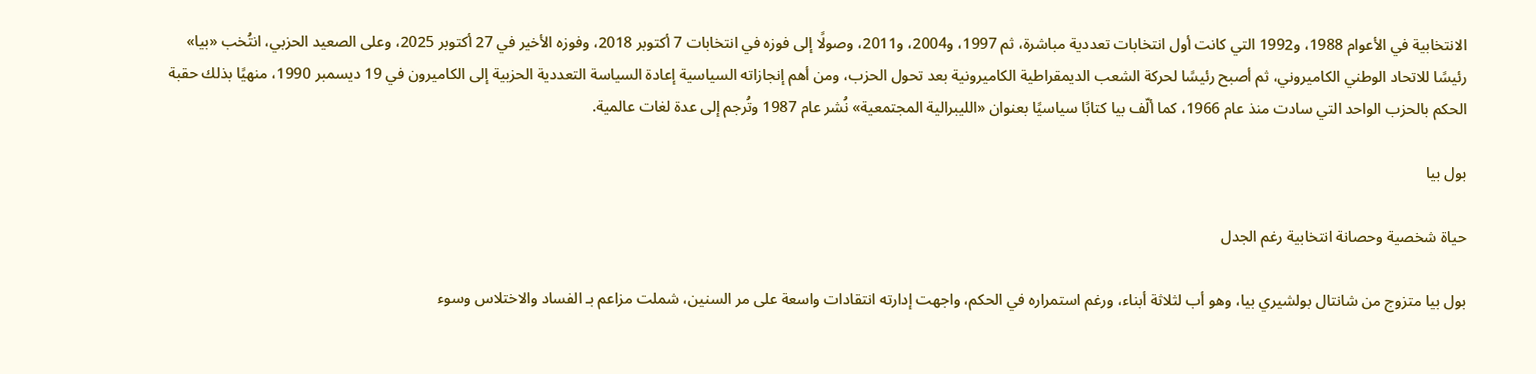الانتخابية في الأعوام 1988، و1992 التي كانت أول انتخابات تعددية مباشرة، ثم 1997، و2004، و2011، وصولًا إلى فوزه في انتخابات 7 أكتوبر 2018، وفوزه الأخير في 27 أكتوبر 2025، وعلى الصعيد الحزبي، انتُخب «بيا» رئيسًا للاتحاد الوطني الكاميروني، ثم أصبح رئيسًا لحركة الشعب الديمقراطية الكاميرونية بعد تحول الحزب، ومن أهم إنجازاته السياسية إعادة السياسة التعددية الحزبية إلى الكاميرون في 19 ديسمبر 1990، منهيًا بذلك حقبة الحكم بالحزب الواحد التي سادت منذ عام 1966، كما ألّف بيا كتابًا سياسيًا بعنوان «الليبرالية المجتمعية» نُشر عام 1987 وتُرجم إلى عدة لغات عالمية.

بول بيا

حياة شخصية وحصانة انتخابية رغم الجدل

بول بيا متزوج من شانتال بولشيري بيا، وهو أب لثلاثة أبناء، ورغم استمراره في الحكم، واجهت إدارته انتقادات واسعة على مر السنين، شملت مزاعم بـ الفساد والاختلاس وسوء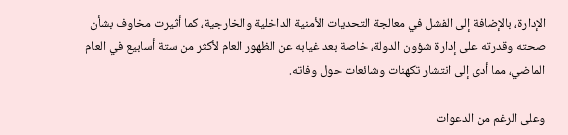الإدارة، بالإضافة إلى الفشل في معالجة التحديات الأمنية الداخلية والخارجية، كما أثيرت مخاوف بشأن صحته وقدرته على إدارة شؤون الدولة، خاصة بعد غيابه عن الظهور العام لأكثر من ستة أسابيع في العام الماضي، مما أدى إلى انتشار تكهنات وشائعات حول وفاته.

وعلى الرغم من الدعوات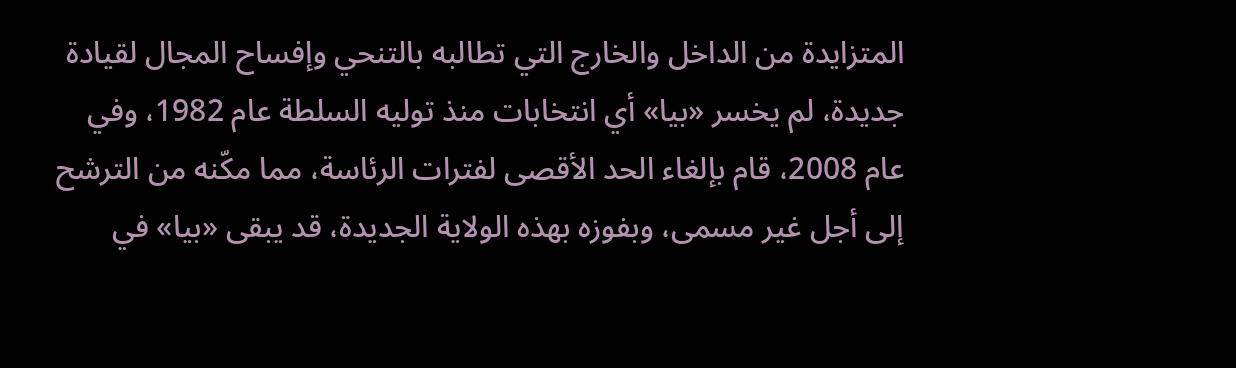المتزايدة من الداخل والخارج التي تطالبه بالتنحي وإفساح المجال لقيادة جديدة، لم يخسر «بيا» أي انتخابات منذ توليه السلطة عام 1982، وفي عام 2008، قام بإلغاء الحد الأقصى لفترات الرئاسة، مما مكّنه من الترشح إلى أجل غير مسمى، وبفوزه بهذه الولاية الجديدة، قد يبقى «بيا» في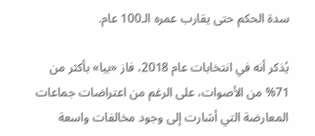سدة الحكم حتى يقارب عمره الـ100 عام.

يُذكر أنه في انتخابات عام 2018، فاز «بيا» بأكثر من 71% من الأصوات، على الرغم من اعتراضات جماعات المعارضة التي أشارت إلى وجود مخالفات واسعة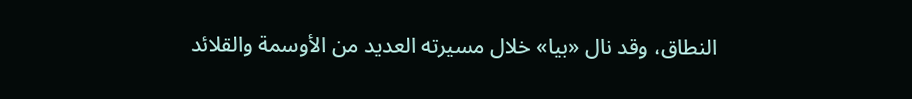النطاق، وقد نال «بيا» خلال مسيرته العديد من الأوسمة والقلائد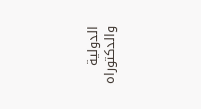الدولية والدكتوراه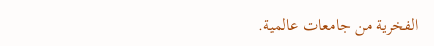الفخرية من جامعات عالمية.